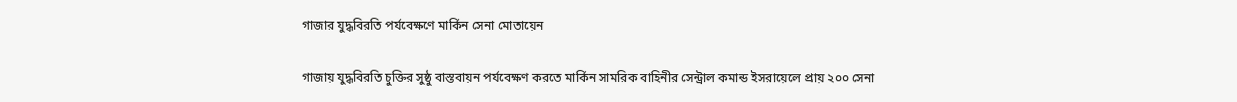গাজার যুদ্ধবিরতি পর্যবেক্ষণে মার্কিন সেনা মোতায়েন

গাজায় যুদ্ধবিরতি চুক্তির সুষ্ঠু বাস্তবায়ন পর্যবেক্ষণ করতে মার্কিন সামরিক বাহিনীর সেন্ট্রাল কমান্ড ইসরায়েলে প্রায় ২০০ সেনা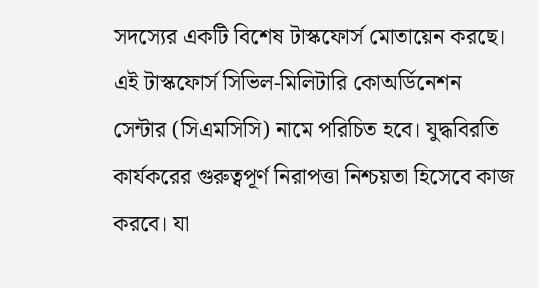সদস্যের একটি বিশেষ টাস্কফোর্স মোতায়েন করছে। এই টাস্কফোর্স সিভিল-মিলিটারি কোঅর্ডিনেশন সেন্টার (সিএমসিসি) নামে পরিচিত হবে। যুদ্ধবিরতি কার্যকরের গুরুত্বপূর্ণ নিরাপত্তা নিশ্চয়তা হিসেবে কাজ করবে। যা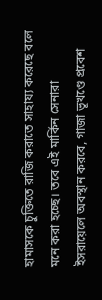হামাসকে চুক্তিতে রাজি করাতে সাহায্য করেছে বলে মনে করা হচ্ছে। তবে এই মার্কিন সেনারা ইসরায়েলে অবস্থান করবে, গাজা ভূখণ্ডে প্রবেশ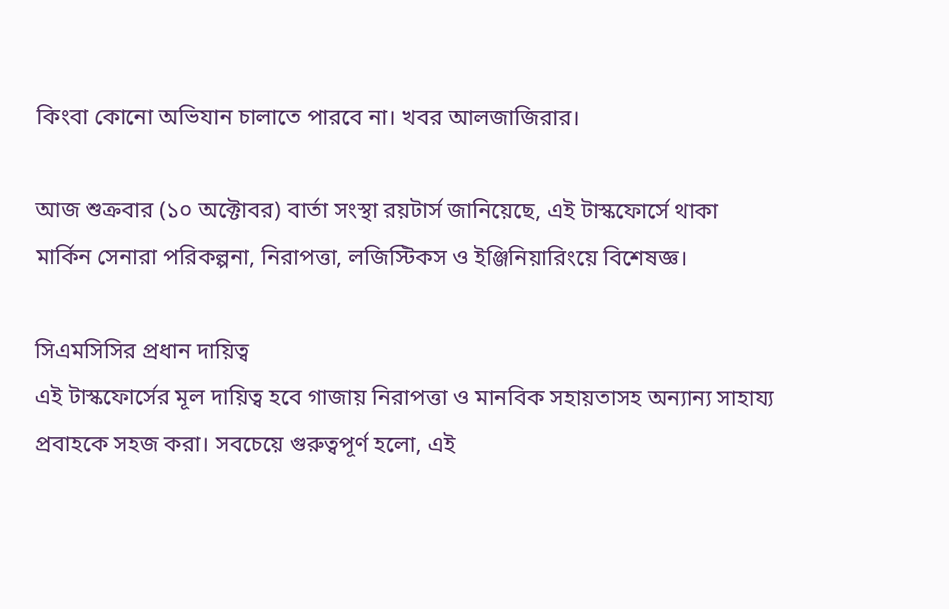কিংবা কোনো অভিযান চালাতে পারবে না। খবর আলজাজিরার।

আজ শুক্রবার (১০ অক্টোবর) বার্তা সংস্থা রয়টার্স জানিয়েছে, এই টাস্কফোর্সে থাকা মার্কিন সেনারা পরিকল্পনা, নিরাপত্তা, লজিস্টিকস ও ইঞ্জিনিয়ারিংয়ে বিশেষজ্ঞ।

সিএমসিসির প্রধান দায়িত্ব
এই টাস্কফোর্সের মূল দায়িত্ব হবে গাজায় নিরাপত্তা ও মানবিক সহায়তাসহ অন্যান্য সাহায্য প্রবাহকে সহজ করা। সবচেয়ে গুরুত্বপূর্ণ হলো, এই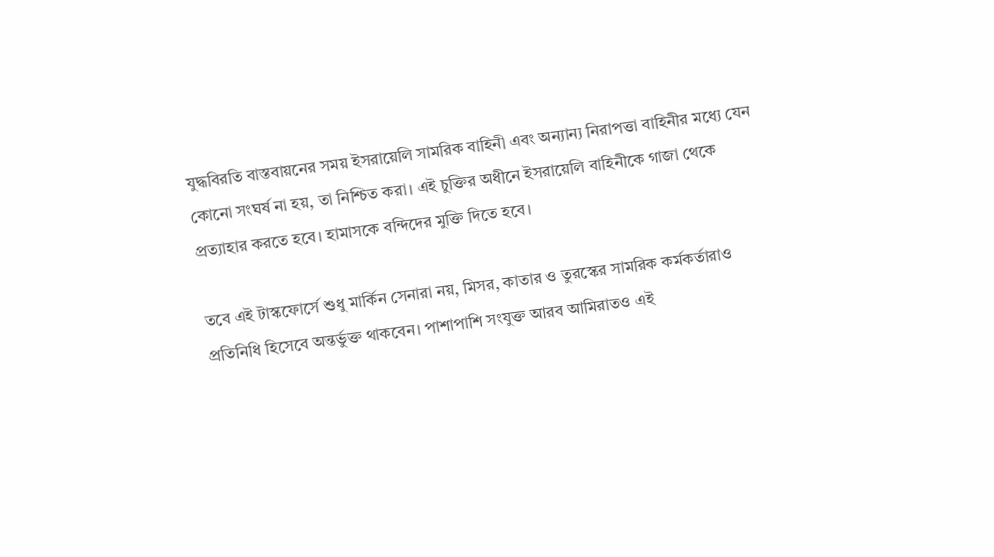যুদ্ধবিরতি বাস্তবায়নের সময় ইসরায়েলি সামরিক বাহিনী এবং অন্যান্য নিরাপত্তা বাহিনীর মধ্যে যেন কোনো সংঘর্ষ না হয়, তা নিশ্চিত করা। এই চুক্তির অধীনে ইসরায়েলি বাহিনীকে গাজা থেকে প্রত্যাহার করতে হবে। হামাসকে বন্দিদের মুক্তি দিতে হবে।

তবে এই টাস্কফোর্সে শুধু মার্কিন সেনারা নয়, মিসর, কাতার ও তুরস্কের সামরিক কর্মকর্তারাও প্রতিনিধি হিসেবে অন্তর্ভুক্ত থাকবেন। পাশাপাশি সংযুক্ত আরব আমিরাতও এই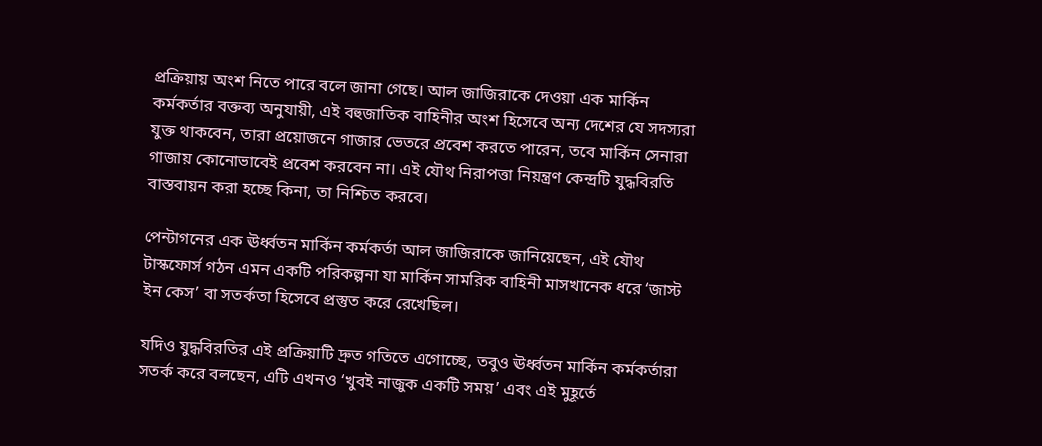প্রক্রিয়ায় অংশ নিতে পারে বলে জানা গেছে। আল জাজিরাকে দেওয়া এক মার্কিন কর্মকর্তার বক্তব্য অনুযায়ী, এই বহুজাতিক বাহিনীর অংশ হিসেবে অন্য দেশের যে সদস্যরা যুক্ত থাকবেন, তারা প্রয়োজনে গাজার ভেতরে প্রবেশ করতে পারেন, তবে মার্কিন সেনারা গাজায় কোনোভাবেই প্রবেশ করবেন না। এই যৌথ নিরাপত্তা নিয়ন্ত্রণ কেন্দ্রটি যুদ্ধবিরতি বাস্তবায়ন করা হচ্ছে কিনা, তা নিশ্চিত করবে।

পেন্টাগনের এক ঊর্ধ্বতন মার্কিন কর্মকর্তা আল জাজিরাকে জানিয়েছেন, এই যৌথ টাস্কফোর্স গঠন এমন একটি পরিকল্পনা যা মার্কিন সামরিক বাহিনী মাসখানেক ধরে ‘জাস্ট ইন কেস’ বা সতর্কতা হিসেবে প্রস্তুত করে রেখেছিল।

যদিও যুদ্ধবিরতির এই প্রক্রিয়াটি দ্রুত গতিতে এগোচ্ছে, তবুও ঊর্ধ্বতন মার্কিন কর্মকর্তারা সতর্ক করে বলছেন, এটি এখনও ‘খুবই নাজুক একটি সময়’ এবং এই মুহূর্তে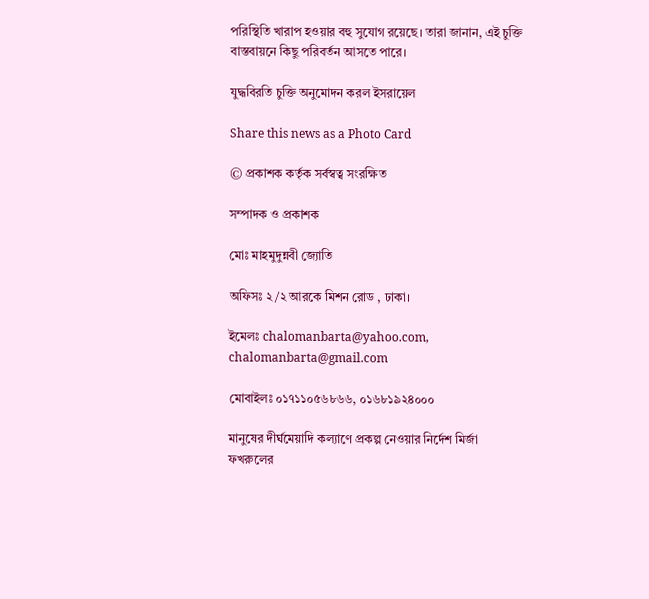পরিস্থিতি খারাপ হওয়ার বহু সুযোগ রয়েছে। তারা জানান, এই চুক্তি বাস্তবায়নে কিছু পরিবর্তন আসতে পারে।

যুদ্ধবিরতি চুক্তি অনুমোদন করল ইসরায়েল

Share this news as a Photo Card

© প্রকাশক কর্তৃক সর্বস্বত্ব সংরক্ষিত

সম্পাদক ও প্রকাশক

মোঃ মাহমুদুন্নবী জ্যোতি

অফিসঃ ২/২ আরকে মিশন রোড , ঢাকা।

ইমেলঃ chalomanbarta@yahoo.com, chalomanbarta@gmail.com

মোবাইলঃ ০১৭১১০৫৬৮৬৬, ০১৬৮১৯২৪০০০

মানুষের দীর্ঘমেয়াদি কল্যাণে প্রকল্প নেওয়ার নির্দেশ মির্জা ফখরুলের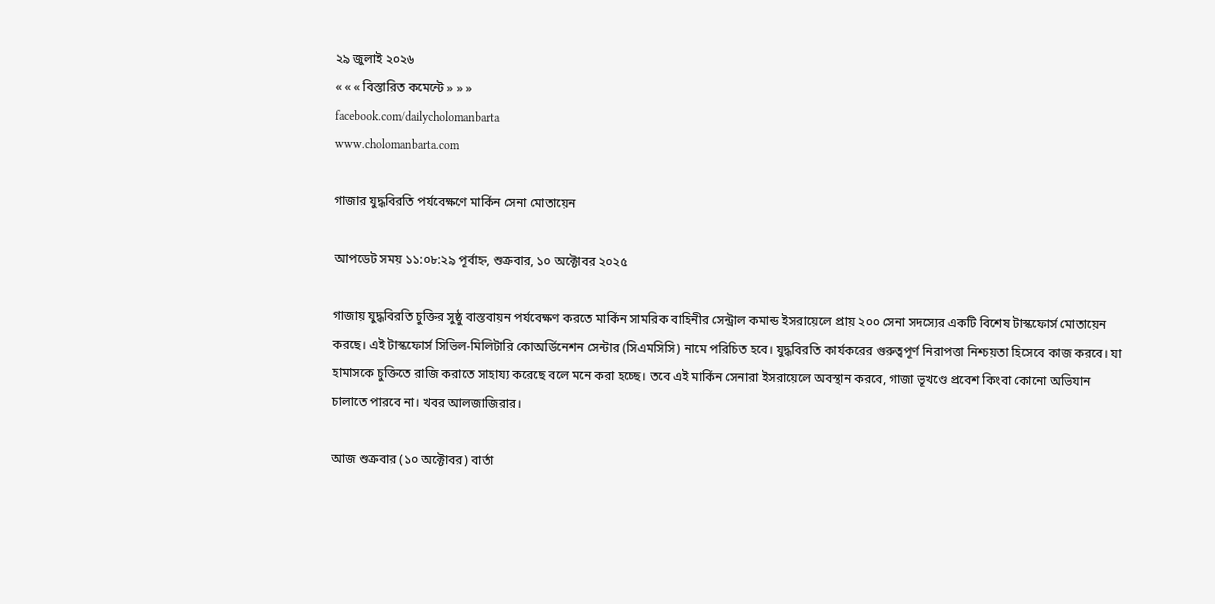২৯ জুলাই ২০২৬
« « « বিস্তারিত কমেন্টে » » »
facebook.com/dailycholomanbarta
www.cholomanbarta.com

গাজার যুদ্ধবিরতি পর্যবেক্ষণে মার্কিন সেনা মোতায়েন

আপডেট সময় ১১:০৮:২৯ পূর্বাহ্ন, শুক্রবার, ১০ অক্টোবর ২০২৫

গাজায় যুদ্ধবিরতি চুক্তির সুষ্ঠু বাস্তবায়ন পর্যবেক্ষণ করতে মার্কিন সামরিক বাহিনীর সেন্ট্রাল কমান্ড ইসরায়েলে প্রায় ২০০ সেনা সদস্যের একটি বিশেষ টাস্কফোর্স মোতায়েন করছে। এই টাস্কফোর্স সিভিল-মিলিটারি কোঅর্ডিনেশন সেন্টার (সিএমসিসি) নামে পরিচিত হবে। যুদ্ধবিরতি কার্যকরের গুরুত্বপূর্ণ নিরাপত্তা নিশ্চয়তা হিসেবে কাজ করবে। যা হামাসকে চুক্তিতে রাজি করাতে সাহায্য করেছে বলে মনে করা হচ্ছে। তবে এই মার্কিন সেনারা ইসরায়েলে অবস্থান করবে, গাজা ভূখণ্ডে প্রবেশ কিংবা কোনো অভিযান চালাতে পারবে না। খবর আলজাজিরার।

আজ শুক্রবার (১০ অক্টোবর) বার্তা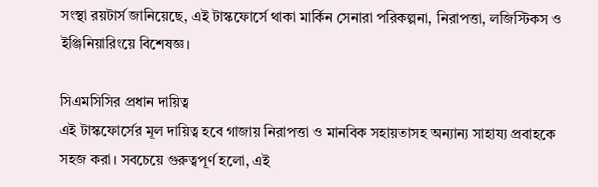সংস্থা রয়টার্স জানিয়েছে, এই টাস্কফোর্সে থাকা মার্কিন সেনারা পরিকল্পনা, নিরাপত্তা, লজিস্টিকস ও ইঞ্জিনিয়ারিংয়ে বিশেষজ্ঞ।

সিএমসিসির প্রধান দায়িত্ব
এই টাস্কফোর্সের মূল দায়িত্ব হবে গাজায় নিরাপত্তা ও মানবিক সহায়তাসহ অন্যান্য সাহায্য প্রবাহকে সহজ করা। সবচেয়ে গুরুত্বপূর্ণ হলো, এই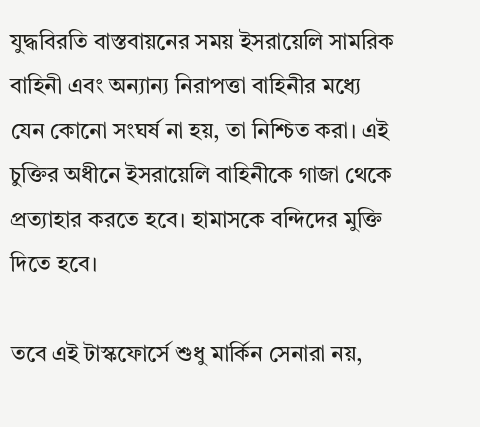যুদ্ধবিরতি বাস্তবায়নের সময় ইসরায়েলি সামরিক বাহিনী এবং অন্যান্য নিরাপত্তা বাহিনীর মধ্যে যেন কোনো সংঘর্ষ না হয়, তা নিশ্চিত করা। এই চুক্তির অধীনে ইসরায়েলি বাহিনীকে গাজা থেকে প্রত্যাহার করতে হবে। হামাসকে বন্দিদের মুক্তি দিতে হবে।

তবে এই টাস্কফোর্সে শুধু মার্কিন সেনারা নয়,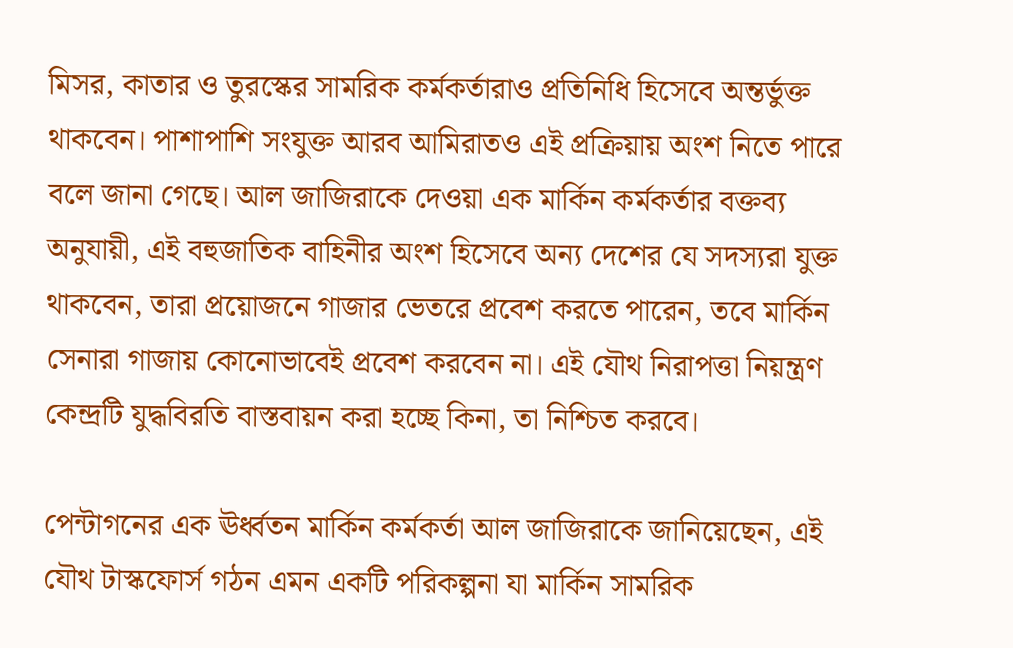মিসর, কাতার ও তুরস্কের সামরিক কর্মকর্তারাও প্রতিনিধি হিসেবে অন্তর্ভুক্ত থাকবেন। পাশাপাশি সংযুক্ত আরব আমিরাতও এই প্রক্রিয়ায় অংশ নিতে পারে বলে জানা গেছে। আল জাজিরাকে দেওয়া এক মার্কিন কর্মকর্তার বক্তব্য অনুযায়ী, এই বহুজাতিক বাহিনীর অংশ হিসেবে অন্য দেশের যে সদস্যরা যুক্ত থাকবেন, তারা প্রয়োজনে গাজার ভেতরে প্রবেশ করতে পারেন, তবে মার্কিন সেনারা গাজায় কোনোভাবেই প্রবেশ করবেন না। এই যৌথ নিরাপত্তা নিয়ন্ত্রণ কেন্দ্রটি যুদ্ধবিরতি বাস্তবায়ন করা হচ্ছে কিনা, তা নিশ্চিত করবে।

পেন্টাগনের এক ঊর্ধ্বতন মার্কিন কর্মকর্তা আল জাজিরাকে জানিয়েছেন, এই যৌথ টাস্কফোর্স গঠন এমন একটি পরিকল্পনা যা মার্কিন সামরিক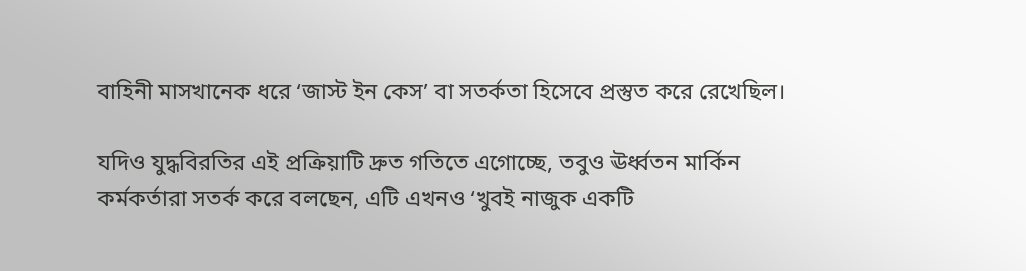বাহিনী মাসখানেক ধরে ‘জাস্ট ইন কেস’ বা সতর্কতা হিসেবে প্রস্তুত করে রেখেছিল।

যদিও যুদ্ধবিরতির এই প্রক্রিয়াটি দ্রুত গতিতে এগোচ্ছে, তবুও ঊর্ধ্বতন মার্কিন কর্মকর্তারা সতর্ক করে বলছেন, এটি এখনও ‘খুবই নাজুক একটি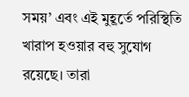সময়’ এবং এই মুহূর্তে পরিস্থিতি খারাপ হওয়ার বহু সুযোগ রয়েছে। তারা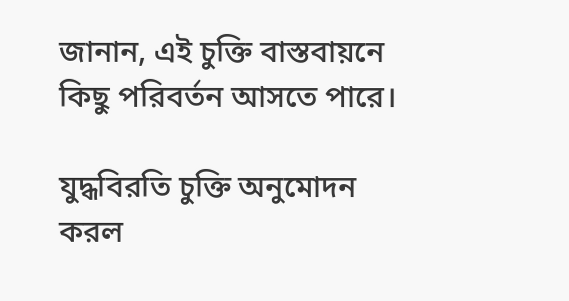জানান, এই চুক্তি বাস্তবায়নে কিছু পরিবর্তন আসতে পারে।

যুদ্ধবিরতি চুক্তি অনুমোদন করল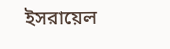ইসরায়েল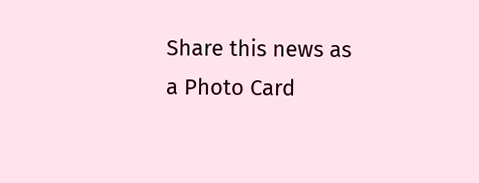Share this news as a Photo Card